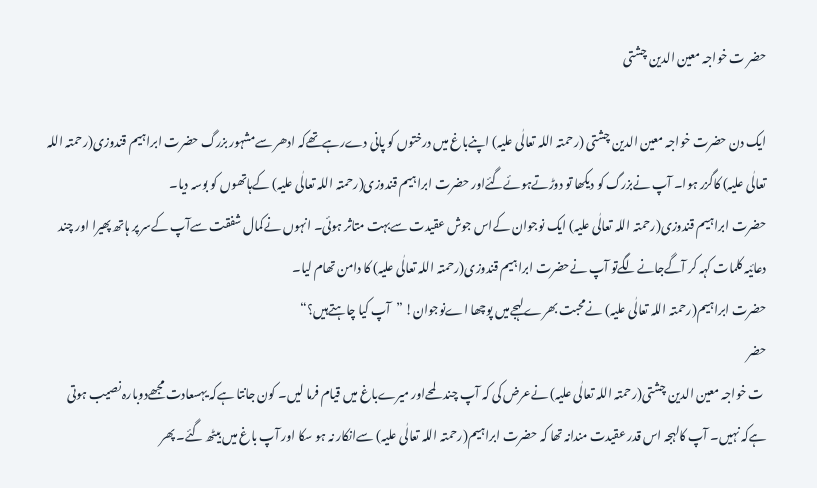حضر ت خواجہ معین الدین چشتی

ایک دن حضرت خواجہ معین الدین چشتی (رحمتہ اللہ تعالٰی علیہ) اپنےباغ میں درختوں کو پانی دےرہےتھےکہ ادھر سےمشہور بزرگ حضرت ابراہیم قندوزی(رحمتہ اللہ تعالٰی علیہ) کاگزر ہوا۔ آپ نےبزرگ کو دیکھا تو دوڑتےہوئےگئےاور حضرت ابراہیم قندوزی(رحمتہ اللہ تعالٰی علیہ) کےہاتھوں کو بوسہ دیا۔
حضرت ابراہیم قندوزی(رحمتہ اللہ تعالٰی علیہ) ایک نوجوان کےاس جوش عقیدت سےبہت متاثر ہوئی۔ انہوں نےکمال شفقت سےآپ کےسر پر ہاتھ پھیرا اور چند دعائیہ کلمات کہہ کر آگےجانےلگےتو آپ نےحضرت ابراہیم قندوزی(رحمتہ اللہ تعالٰی علیہ) کا دامن تھام لیا۔
حضرت ابراہیم(رحمتہ اللہ تعالٰی علیہ) نےمحبت بھرےلہجےمیں پوچھا اےنوجوان! ”آپ کیا چاہتےہیں؟“
حضر
 ت خواجہ معین الدین چشتی(رحمتہ اللہ تعالٰی علیہ) نےعرض کی کہ آپ چند لمحےاور میرےباغ میں قیام فرما لیں۔ کون جانتا ہےکہ یہسعادت مجھےدوبارہ نصیب ہوتی ہےکہ نہیں۔ آپ کالہجہ اس قدر عقیدت مندانہ تھا کہ حضرت ابراہیم(رحمتہ اللہ تعالٰی علیہ) سےانکار نہ ہو سکا اور آپ باغ میں بیٹھ گئے۔ پھر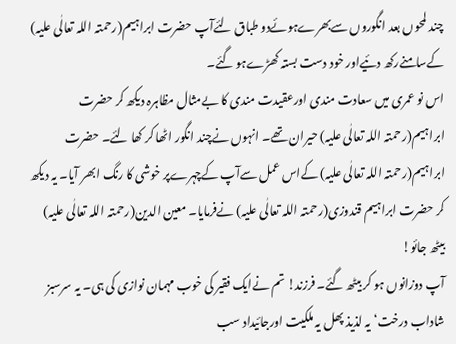چند لمحوں بعد انگوروں سےبھرےہوئےدو طباق لئےآپ حضرت ابراہیم(رحمتہ اللہ تعالٰی علیہ) کےسامنےرکھ دئیےاور خود دست بستہ کھڑےہو گئے۔
اس نو عمری میں سعادت مندی اورعقیدت مندی کا بےمثال مظاہرہ دیکھ کر حضرت ابراہیم(رحمتہ اللہ تعالٰی علیہ) حیران تھے۔ انہوں نےچند انگور اٹھا کر کھا لئے۔ حضرت ابراہیم(رحمتہ اللہ تعالٰی علیہ) کےاس عمل سےآپ کےچہرےپر خوشی کا رنگ ابھر آیا۔ یہ دیکھ کر حضرت ابراہیم قندوزی(رحمتہ اللہ تعالٰی علیہ) نےفرمایا۔ معین الدین(رحمتہ اللہ تعالٰی علیہ) بیٹھ جائو!
آپ دوزانوں ہو کر بیٹھ گئے۔ فرزند! تم نےایک فقیر کی خوب مہمان نوازی کی ہی۔ یہ سرسبز شاداب درخت‘ یہ لذیذ پھل یہ ملکیت اورجائیداد سب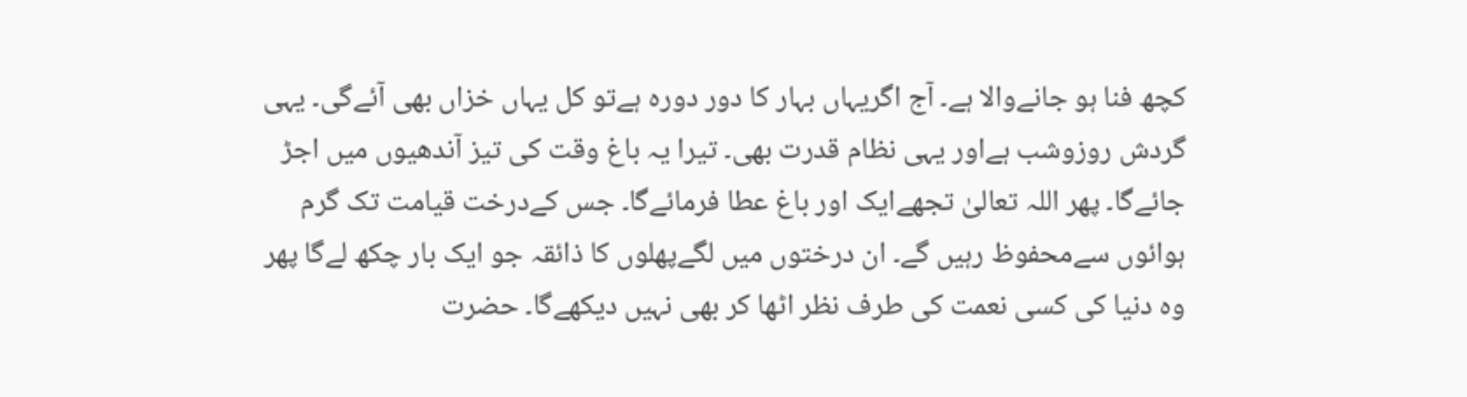کچھ فنا ہو جانےوالا ہے۔ آج اگریہاں بہار کا دور دورہ ہےتو کل یہاں خزاں بھی آئےگی۔ یہی گردش روزوشب ہےاور یہی نظام قدرت بھی۔ تیرا یہ باغ وقت کی تیز آندھیوں میں اجڑ جائےگا۔ پھر اللہ تعالیٰ تجھےایک اور باغ عطا فرمائےگا۔ جس کےدرخت قیامت تک گرم ہوائوں سےمحفوظ رہیں گے۔ ان درختوں میں لگےپھلوں کا ذائقہ جو ایک بار چکھ لےگا پھر وہ دنیا کی کسی نعمت کی طرف نظر اٹھا کر بھی نہیں دیکھےگا۔ حضرت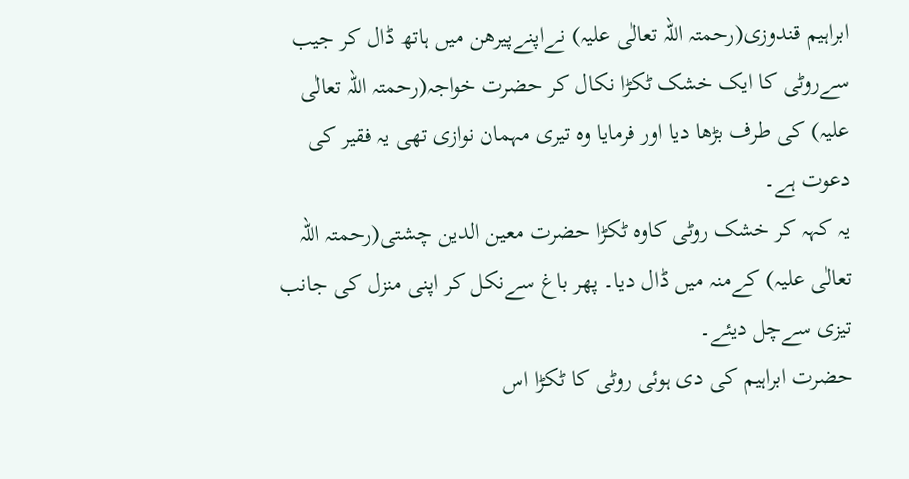ابراہیم قندوزی(رحمتہ اللہ تعالٰی علیہ) نےاپنےپیرھن میں ہاتھ ڈال کر جیب سےروٹی کا ایک خشک ٹکڑا نکال کر حضرت خواجہ(رحمتہ اللہ تعالٰی علیہ) کی طرف بڑھا دیا اور فرمایا وہ تیری مہمان نوازی تھی یہ فقیر کی دعوت ہے۔
یہ کہہ کر خشک روٹی کاوہ ٹکڑا حضرت معین الدین چشتی(رحمتہ اللہ تعالٰی علیہ) کےمنہ میں ڈال دیا۔ پھر باغ سےنکل کر اپنی منزل کی جانب تیزی سےچل دیئے۔
حضرت ابراہیم کی دی ہوئی روٹی کا ٹکڑا اس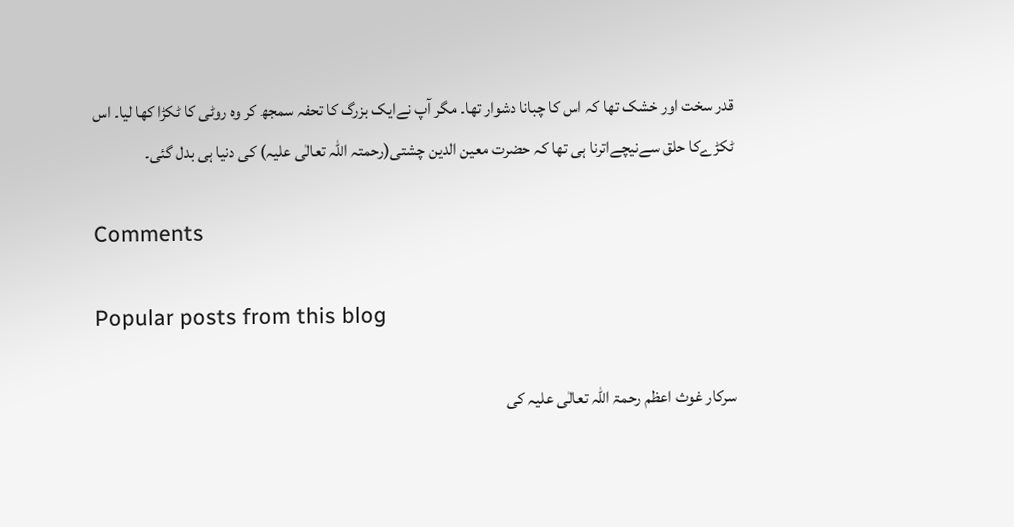قدر سخت اور خشک تھا کہ اس کا چبانا دشوار تھا۔ مگر آپ نےایک بزرگ کا تحفہ سمجھ کر وہ روٹی کا ٹکڑا کھا لیا۔ اس ٹکڑےکا حلق سےنیچےاترنا ہی تھا کہ حضرت معین الدین چشتی(رحمتہ اللہ تعالٰی علیہ) کی دنیا ہی بدل گئی۔

Comments

Popular posts from this blog

سرکار غوث اعظم رحمۃ اللہ تعالٰی علیہ کی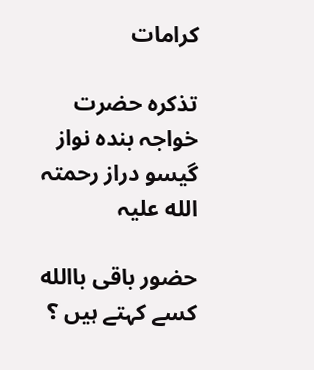کرامات

تذکرہ حضرت خواجہ بندہ نواز گیسو دراز رحمتہ الله علیہ

حضور باقی باالله کسے کہتے ہیں ؟